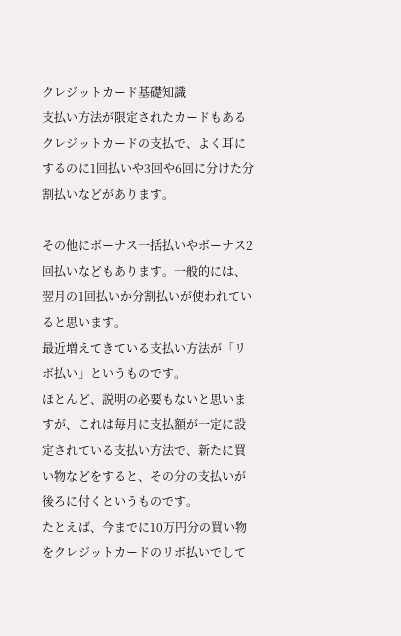クレジットカード基礎知識
支払い方法が限定されたカードもある
クレジットカードの支払で、よく耳にするのに1回払いや3回や6回に分けた分割払いなどがあります。

その他にボーナス一括払いやボーナス2回払いなどもあります。一般的には、翌月の1回払いか分割払いが使われていると思います。
最近増えてきている支払い方法が「リボ払い」というものです。
ほとんど、説明の必要もないと思いますが、これは毎月に支払額が一定に設定されている支払い方法で、新たに買い物などをすると、その分の支払いが後ろに付くというものです。
たとえば、今までに10万円分の買い物をクレジットカードのリボ払いでして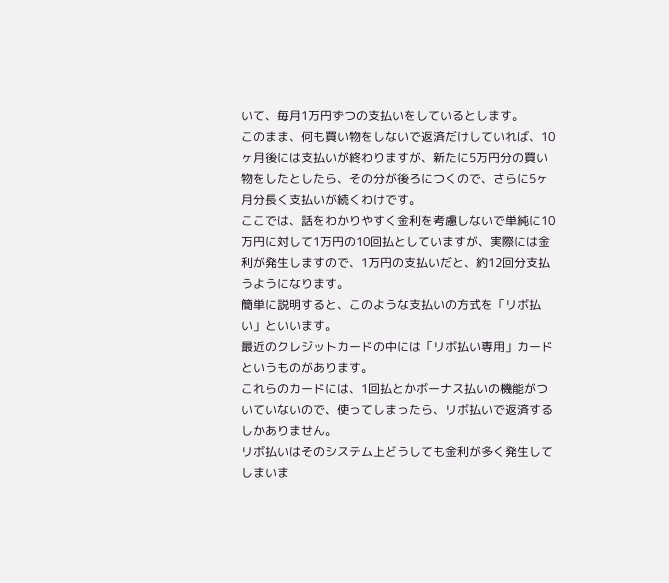いて、毎月1万円ずつの支払いをしているとします。
このまま、何も買い物をしないで返済だけしていれば、10ヶ月後には支払いが終わりますが、新たに5万円分の買い物をしたとしたら、その分が後ろにつくので、さらに5ヶ月分長く支払いが続くわけです。
ここでは、話をわかりやすく金利を考慮しないで単純に10万円に対して1万円の10回払としていますが、実際には金利が発生しますので、1万円の支払いだと、約12回分支払うようになります。
簡単に説明すると、このような支払いの方式を「リボ払い」といいます。
最近のクレジットカードの中には「リボ払い専用」カードというものがあります。
これらのカードには、1回払とかボーナス払いの機能がついていないので、使ってしまったら、リボ払いで返済するしかありません。
リボ払いはそのシステム上どうしても金利が多く発生してしまいま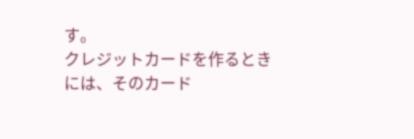す。
クレジットカードを作るときには、そのカード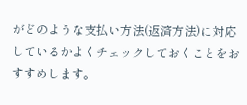がどのような支払い方法(返済方法)に対応しているかよくチェックしておくことをおすすめします。